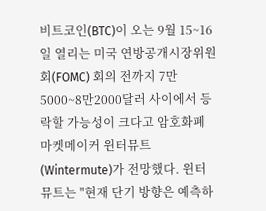비트코인(BTC)이 오는 9월 15~16일 열리는 미국 연방공개시장위원회(FOMC) 회의 전까지 7만5000~8만2000달러 사이에서 등락할 가능성이 크다고 암호화폐 마켓메이커 윈터뮤트(Wintermute)가 전망했다. 윈터뮤트는 "현재 단기 방향은 예측하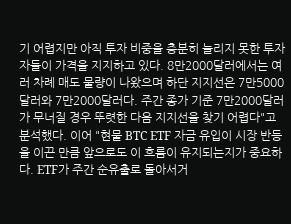기 어렵지만 아직 투자 비중을 충분히 늘리지 못한 투자자들이 가격을 지지하고 있다. 8만2000달러에서는 여러 차례 매도 물량이 나왔으며 하단 지지선은 7만5000달러와 7만2000달러다. 주간 종가 기준 7만2000달러가 무너질 경우 뚜렷한 다음 지지선을 찾기 어렵다"고 분석했다. 이어 "현물 BTC ETF 자금 유입이 시장 반등을 이끈 만큼 앞으로도 이 흐름이 유지되는지가 중요하다. ETF가 주간 순유출로 돌아서거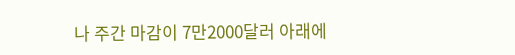나 주간 마감이 7만2000달러 아래에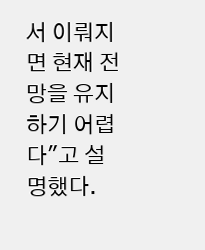서 이뤄지면 현재 전망을 유지하기 어렵다"고 설명했다.